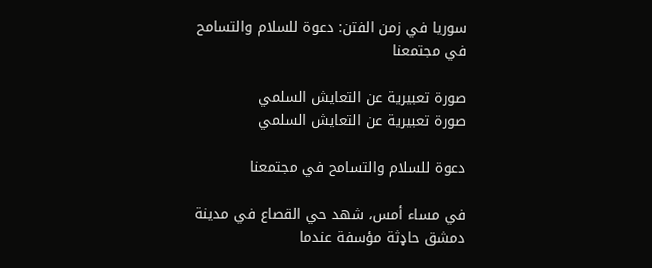سوريا في زمن الفتن: دعوة للسلام والتسامح في مجتمعنا

صورة تعبيرية عن التعايش السلمي
صورة تعبيرية عن التعايش السلمي

دعوة للسلام والتسامح في مجتمعنا

في مساء أمس، شهد حي القصاع في مدينة دمشق حاډثة مؤسفة عندما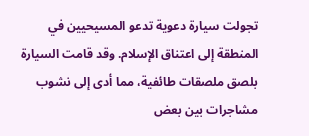تجولت سيارة دعوية تدعو المسيحيين في المنطقة إلى اعتناق الإسلام. وقد قامت السيارة بلصق ملصقات طائفية، مما أدى إلى نشوب مشاجرات بين بعض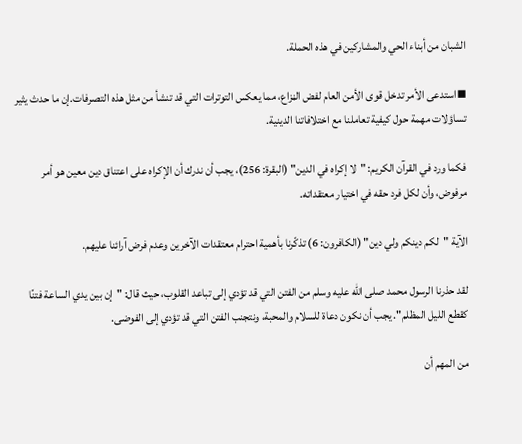الشبان من أبناء الحي والمشاركين في هذه الحملة.

▪استدعى الأمر تدخل قوى الأمن العام لفض الڼزاع، مما يعكس التوترات التي قد تنشأ من مثل هذه التصرفات.إن ما حدث يثير تساؤلات مهمة حول كيفية تعاملنا مع اختلافاتنا الدينية.

فكما ورد في القرآن الكريم: "لا إكراه في الدين" (البقرة: 256)، يجب أن ندرك أن الإكراه على اعتناق دين معين هو أمر مرفوض، وأن لكل فرد حقه في اختيار معتقداته.

الآية "لكم دينكم ولي دين" (الكافرون: 6) تذكّرنا بأهمية احترام معتقدات الآخرين وعدم فرض آرائنا عليهم.

لقد حذرنا الرسول محمد صلى الله عليه وسلم من الفتن التي قد تؤدي إلى تباعد القلوب، حيث قال: "إن بين يدي الساعة فتنًا كقطع الليل المظلم". يجب أن نكون دعاة للسلام والمحبة، ونتجنب الفتن التي قد تؤدي إلى الفوضى.

من المهم أن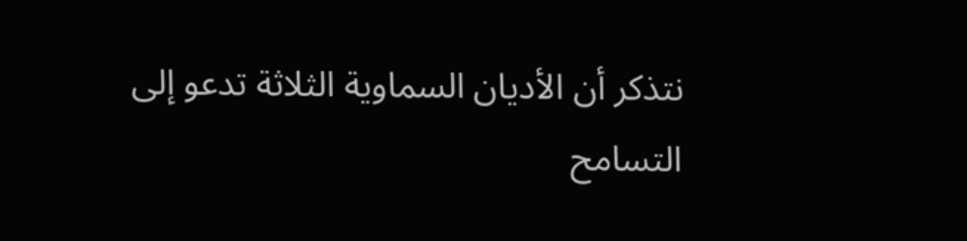نتذكر أن الأديان السماوية الثلاثة تدعو إلى التسامح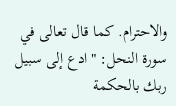والاحترام. كما قال تعالى في سورة النحل: "ادع إلى سبيل ربك بالحكمة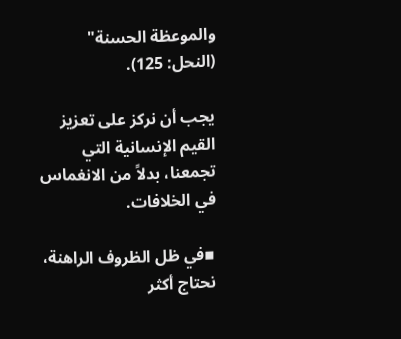والموعظة الحسنة" (النحل: 125).

يجب أن نركز على تعزيز القيم الإنسانية التي تجمعنا، بدلاً من الانغماس في الخلافات.

▪في ظل الظروف الراهنة، نحتاج أكثر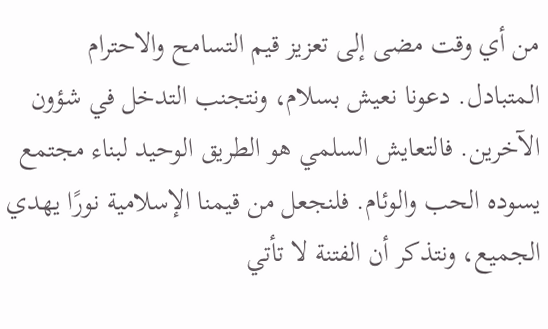من أي وقت مضى إلى تعزيز قيم التسامح والاحترام المتبادل. دعونا نعيش بسلام، ونتجنب التدخل في شؤون الآخرين. فالتعايش السلمي هو الطريق الوحيد لبناء مجتمع يسوده الحب والوئام. فلنجعل من قيمنا الإسلامية نورًا يهدي الجميع، ونتذكر أن الفتنة لا تأتي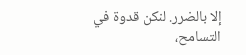إلا بالضرر. لنكن قدوة في التسامح،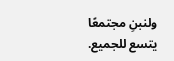ولنبنِ مجتمعًا يتسع للجميع.